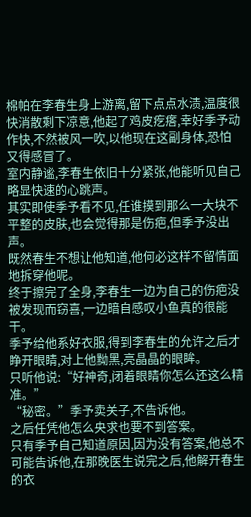棉帕在李春生身上游离,留下点点水渍,温度很快消散剩下凉意,他起了鸡皮疙瘩,幸好季予动作快,不然被风一吹,以他现在这副身体,恐怕又得感冒了。
室内静谧,李春生依旧十分紧张,他能听见自己略显快速的心跳声。
其实即使季予看不见,任谁摸到那么一大块不平整的皮肤,也会觉得那是伤疤,但季予没出声。
既然春生不想让他知道,他何必这样不留情面地拆穿他呢。
终于擦完了全身,李春生一边为自己的伤疤没被发现而窃喜,一边暗自感叹小鱼真的很能干。
季予给他系好衣服,得到李春生的允许之后才睁开眼睛,对上他黝黑,亮晶晶的眼眸。
只听他说:“好神奇,闭着眼睛你怎么还这么精准。”
“秘密。”季予卖关子,不告诉他。
之后任凭他怎么央求也要不到答案。
只有季予自己知道原因,因为没有答案,他总不可能告诉他,在那晚医生说完之后,他解开春生的衣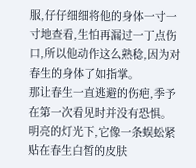服,仔仔细细将他的身体一寸一寸地查看,生怕再漏过一丁点伤口,所以他动作这么熟稔,因为对春生的身体了如指掌。
那让春生一直逃避的伤疤,季予在第一次看见时并没有恐惧。
明亮的灯光下,它像一条蜈蚣紧贴在春生白皙的皮肤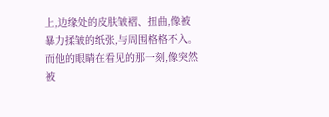上,边缘处的皮肤皱褶、扭曲,像被暴力揉皱的纸张,与周围格格不入。而他的眼睛在看见的那一刻,像突然被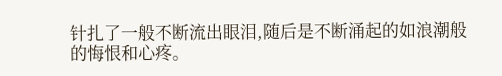针扎了一般不断流出眼泪,随后是不断涌起的如浪潮般的悔恨和心疼。